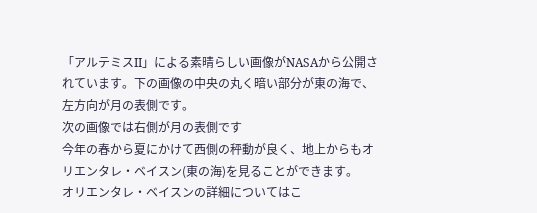「アルテミスII」による素晴らしい画像がNASAから公開されています。下の画像の中央の丸く暗い部分が東の海で、左方向が月の表側です。
次の画像では右側が月の表側です
今年の春から夏にかけて西側の秤動が良く、地上からもオリエンタレ・ベイスン(東の海)を見ることができます。
オリエンタレ・ベイスンの詳細についてはこ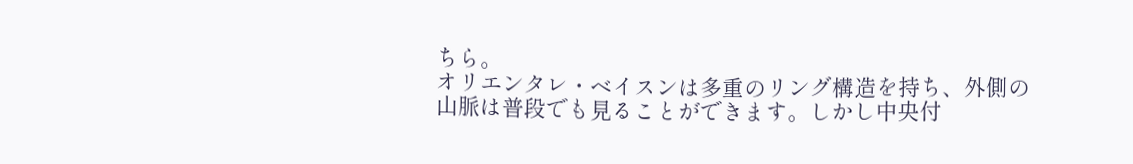ちら。
オリエンタレ・ベイスンは多重のリング構造を持ち、外側の山脈は普段でも見ることができます。しかし中央付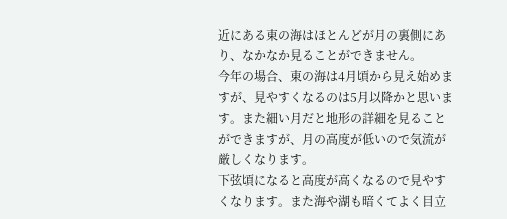近にある東の海はほとんどが月の裏側にあり、なかなか見ることができません。
今年の場合、東の海は4月頃から見え始めますが、見やすくなるのは5月以降かと思います。また細い月だと地形の詳細を見ることができますが、月の高度が低いので気流が厳しくなります。
下弦頃になると高度が高くなるので見やすくなります。また海や湖も暗くてよく目立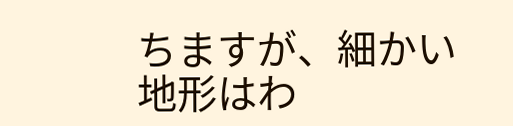ちますが、細かい地形はわ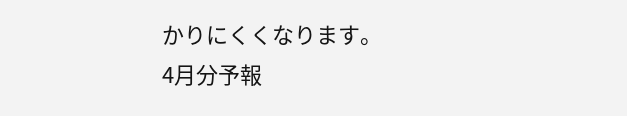かりにくくなります。
4月分予報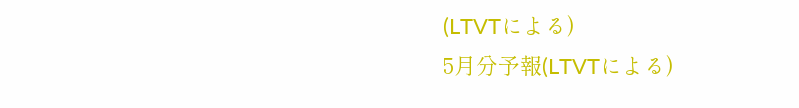(LTVTによる)
5月分予報(LTVTによる)